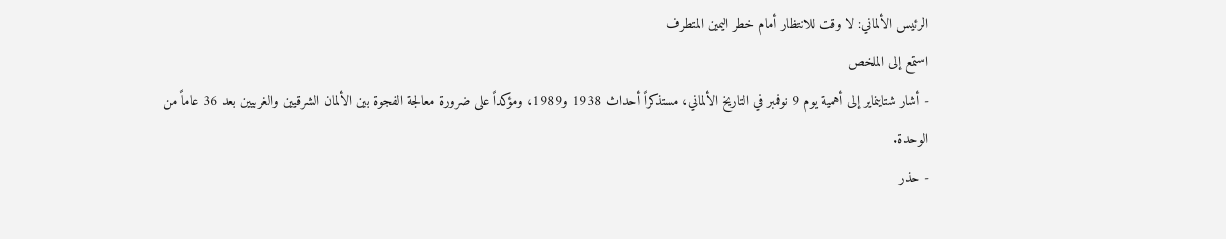الرئيس الألماني: لا وقت للانتظار أمام خطر اليمين المتطرف
استمع إلى الملخص
- أشار شتاينماير إلى أهمية يوم 9 نوفمبر في التاريخ الألماني، مستذكراً أحداث 1938 و1989، ومؤكداً على ضرورة معالجة الفجوة بين الألمان الشرقيين والغربيين بعد 36 عاماً من الوحدة.
- حذر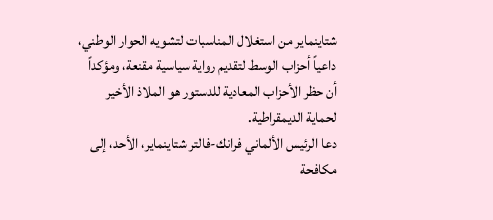شتاينماير من استغلال المناسبات لتشويه الحوار الوطني، داعياً أحزاب الوسط لتقديم رواية سياسية مقنعة، ومؤكداً أن حظر الأحزاب المعادية للدستور هو الملاذ الأخير لحماية الديمقراطية.
دعا الرئيس الألماني فرانك-فالتر شتاينماير، الأحد، إلى مكافحة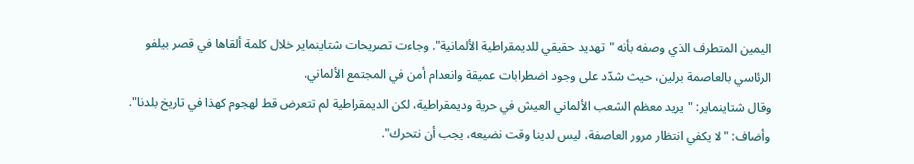اليمين المتطرف الذي وصفه بأنه "تهديد حقيقي للديمقراطية الألمانية". وجاءت تصريحات شتاينماير خلال كلمة ألقاها في قصر بيلفو الرئاسي بالعاصمة برلين، حيث شدّد على وجود اضطرابات عميقة وانعدام أمن في المجتمع الألماني.
وقال شتاينماير: "يريد معظم الشعب الألماني العيش في حرية وديمقراطية، لكن الديمقراطية لم تتعرض قط لهجوم كهذا في تاريخ بلدنا". وأضاف: "لا يكفي انتظار مرور العاصفة، ليس لدينا وقت نضيعه، يجب أن نتحرك".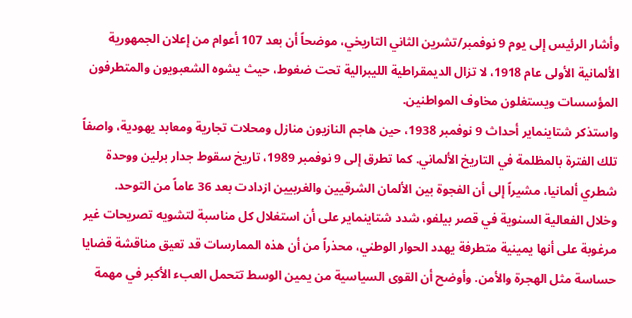وأشار الرئيس إلى يوم 9 نوفمبر/تشرين الثاني التاريخي، موضحاً أن بعد 107 أعوام من إعلان الجمهورية الألمانية الأولى عام 1918، لا تزال الديمقراطية الليبرالية تحت ضغوط، حيث يشوه الشعبويون والمتطرفون المؤسسات ويستغلون مخاوف المواطنين.
واستذكر شتاينماير أحداث 9 نوفمبر 1938، حين هاجم النازيون منازل ومحلات تجارية ومعابد يهودية، واصفاً تلك الفترة بالمظلمة في التاريخ الألماني. كما تطرق إلى 9 نوفمبر 1989، تاريخ سقوط جدار برلين ووحدة شطري ألمانيا، مشيراً إلى أن الفجوة بين الألمان الشرقيين والغربيين ازدادت بعد 36 عاماً من التوحد.
وخلال الفعالية السنوية في قصر بيلفو، شدد شتاينماير على أن استغلال كل مناسبة لتشويه تصريحات غير مرغوبة على أنها يمينية متطرفة يهدد الحوار الوطني، محذراً من أن هذه الممارسات قد تعيق مناقشة قضايا حساسة مثل الهجرة والأمن. وأوضح أن القوى السياسية من يمين الوسط تتحمل العبء الأكبر في مهمة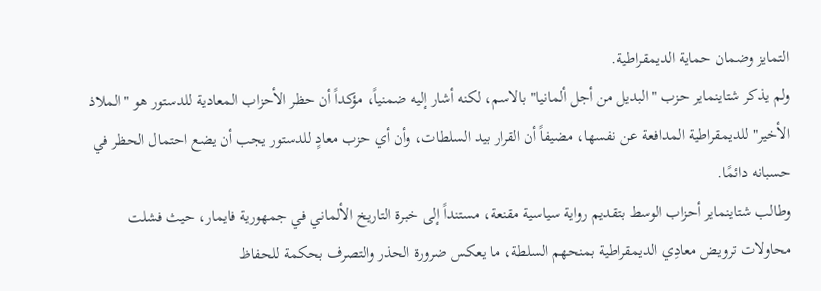التمايز وضمان حماية الديمقراطية.
ولم يذكر شتاينماير حزب "البديل من أجل ألمانيا" بالاسم، لكنه أشار إليه ضمنياً، مؤكداً أن حظر الأحزاب المعادية للدستور هو "الملاذ الأخير" للديمقراطية المدافعة عن نفسها، مضيفاً أن القرار بيد السلطات، وأن أي حزب معادٍ للدستور يجب أن يضع احتمال الحظر في حسبانه دائمًا.
وطالب شتاينماير أحزاب الوسط بتقديم رواية سياسية مقنعة، مستنداً إلى خبرة التاريخ الألماني في جمهورية فايمار، حيث فشلت محاولات ترويض معادِي الديمقراطية بمنحهم السلطة، ما يعكس ضرورة الحذر والتصرف بحكمة للحفاظ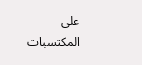على المكتسبات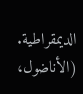الديمقراطية.
(الأناضول،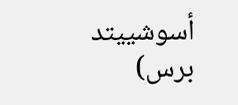أسوشييتد برس)